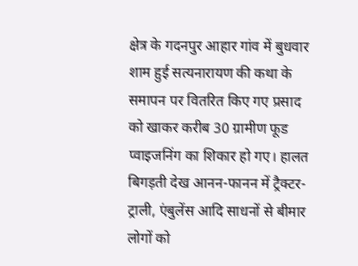क्षेत्र के गदनपुर आहार गांव में बुधवार शाम हुई सत्यनारायण की कथा के समापन पर वितरित किए गए प्रसाद को खाकर करीब 30 ग्रामीण फूड प्वाइजनिंग का शिकार हो गए। हालत बिगड़ती देख आनन-फानन में ट्रैक्टर-ट्राली, एंबुलेंस आदि साधनों से बीमार लोगों को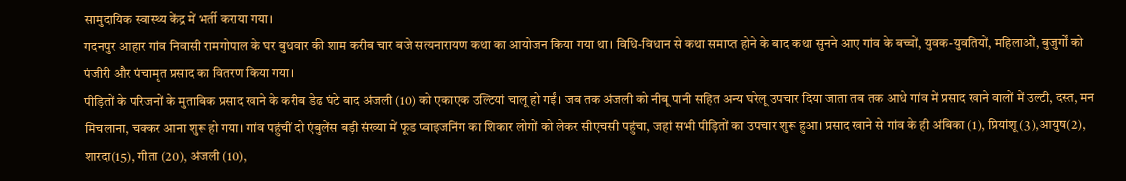सामुदायिक स्वास्थ्य केंद्र में भर्ती कराया गया।
गदनपुर आहार गांव निवासी रामगोपाल के घर बुधवार की शाम करीब चार बजे सत्यनारायण कथा का आयोजन किया गया था। विधि-विधान से कथा समाप्त होने के बाद कथा सुनने आए गांव के बच्चों, युवक-युवतियों, महिलाओं, बुजुर्गों को पंजीरी और पंचामृत प्रसाद का वितरण किया गया।
पीड़ितों के परिजनों के मुताबिक प्रसाद खाने के करीब डेढ घंटे बाद अंजली (10) को एकाएक उल्टियां चालू हो गईं। जब तक अंजली को नीबू पानी सहित अन्य घरेलू उपचार दिया जाता तब तक आधे गांव में प्रसाद खाने वालों में उल्टी, दस्त, मन मिचलाना, चक्कर आना शुरू हो गया। गांव पहुंचीं दो एंबुलेंस बड़ी संख्या में फूड प्वाइजनिंग का शिकार लोगों को लेकर सीएचसी पहुंचा, जहां सभी पीड़ितों का उपचार शुरू हुआ। प्रसाद खाने से गांव के ही अंबिका (1), प्रियांशू (3),आयुष(2), शारदा(15), गीता (20), अंजली (10),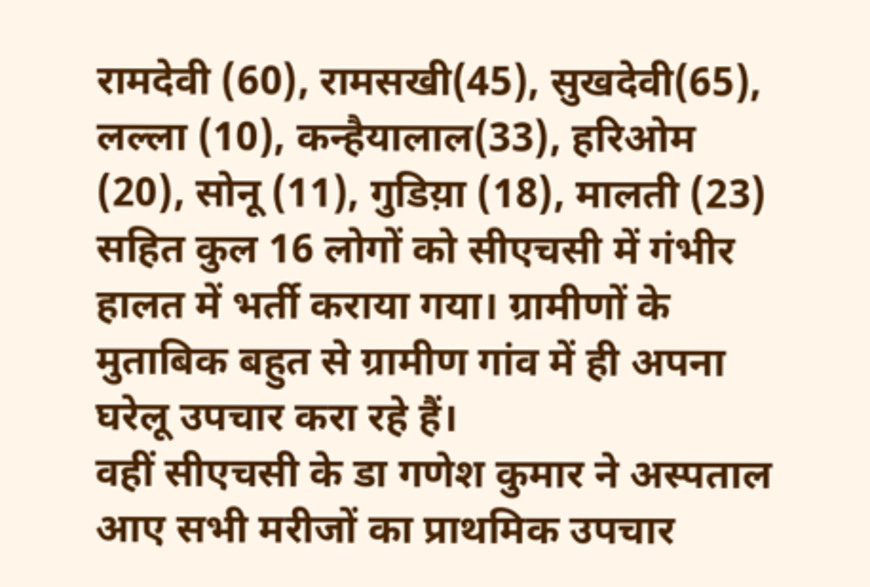रामदेवी (60), रामसखी(45), सुखदेवी(65), लल्ला (10), कन्हैयालाल(33), हरिओम (20), सोनू (11), गुडिय़ा (18), मालती (23) सहित कुल 16 लोगों को सीएचसी में गंभीर हालत में भर्ती कराया गया। ग्रामीणों के मुताबिक बहुत से ग्रामीण गांव में ही अपना घरेलू उपचार करा रहे हैं।
वहीं सीएचसी के डा गणेश कुमार ने अस्पताल आए सभी मरीजों का प्राथमिक उपचार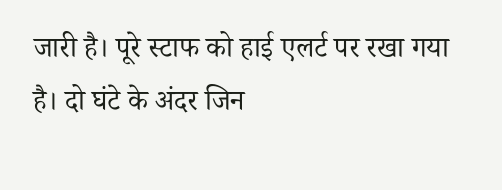जारी है। पूरे स्टाफ को हाई एलर्ट पर रखा गया है। दो घंटे के अंदर जिन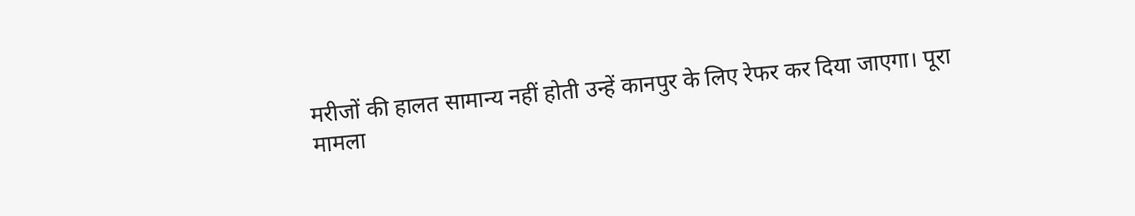मरीजों की हालत सामान्य नहीं होती उन्हें कानपुर के लिए रेफर कर दिया जाएगा। पूरा मामला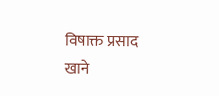विषाक्त प्रसाद खाने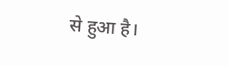से हुआ है।